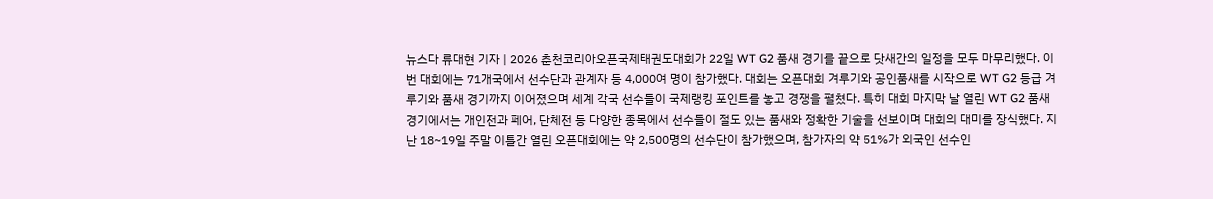뉴스다 류대현 기자 | 2026 춘천코리아오픈국제태권도대회가 22일 WT G2 품새 경기를 끝으로 닷새간의 일정을 모두 마무리했다. 이번 대회에는 71개국에서 선수단과 관계자 등 4,000여 명이 참가했다. 대회는 오픈대회 겨루기와 공인품새를 시작으로 WT G2 등급 겨루기와 품새 경기까지 이어졌으며 세계 각국 선수들이 국제랭킹 포인트를 놓고 경쟁을 펼쳤다. 특히 대회 마지막 날 열린 WT G2 품새 경기에서는 개인전과 페어, 단체전 등 다양한 종목에서 선수들이 절도 있는 품새와 정확한 기술을 선보이며 대회의 대미를 장식했다. 지난 18~19일 주말 이틀간 열린 오픈대회에는 약 2,500명의 선수단이 참가했으며, 참가자의 약 51%가 외국인 선수인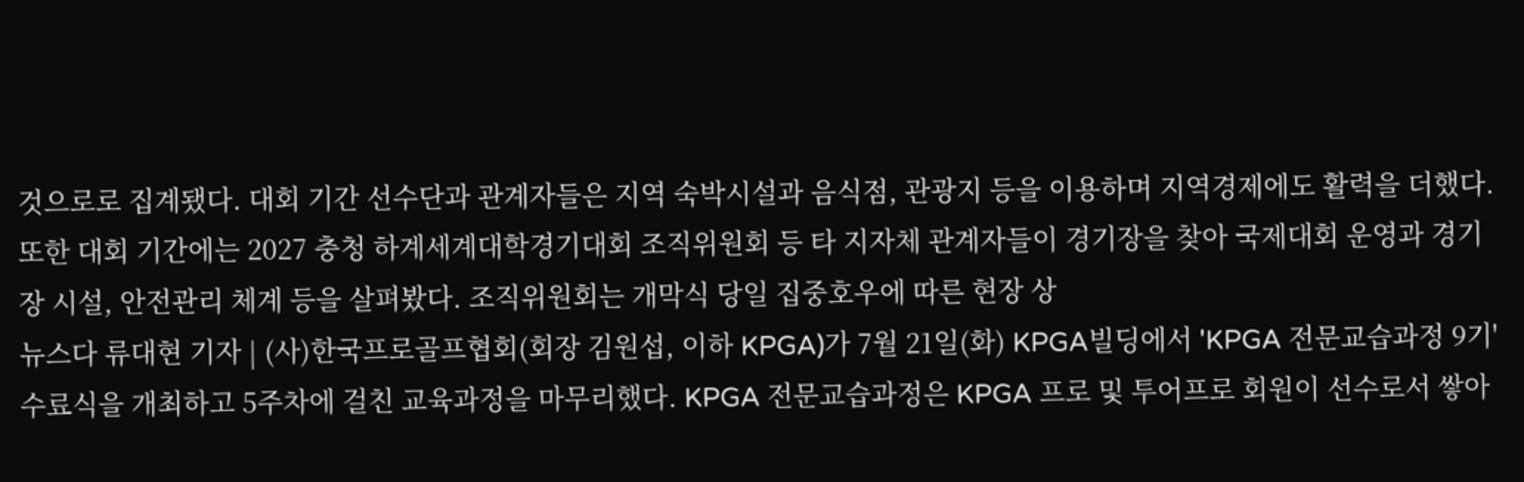것으로로 집계됐다. 대회 기간 선수단과 관계자들은 지역 숙박시설과 음식점, 관광지 등을 이용하며 지역경제에도 활력을 더했다. 또한 대회 기간에는 2027 충청 하계세계대학경기대회 조직위원회 등 타 지자체 관계자들이 경기장을 찾아 국제대회 운영과 경기장 시설, 안전관리 체계 등을 살펴봤다. 조직위원회는 개막식 당일 집중호우에 따른 현장 상
뉴스다 류대현 기자 | (사)한국프로골프협회(회장 김원섭, 이하 KPGA)가 7월 21일(화) KPGA빌딩에서 'KPGA 전문교습과정 9기' 수료식을 개최하고 5주차에 걸친 교육과정을 마무리했다. KPGA 전문교습과정은 KPGA 프로 및 투어프로 회원이 선수로서 쌓아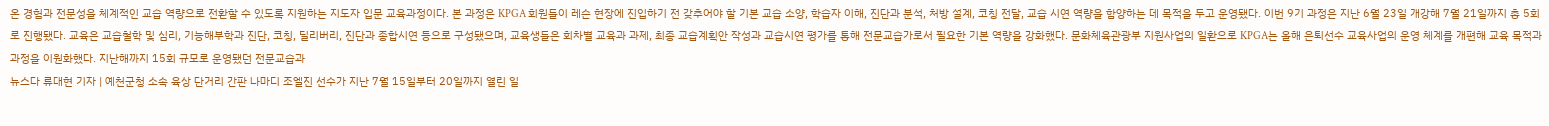온 경험과 전문성을 체계적인 교습 역량으로 전환할 수 있도록 지원하는 지도자 입문 교육과정이다. 본 과정은 KPGA 회원들이 레슨 현장에 진입하기 전 갖추어야 할 기본 교습 소양, 학습자 이해, 진단과 분석, 처방 설계, 코칭 전달, 교습 시연 역량을 함양하는 데 목적을 두고 운영됐다. 이번 9기 과정은 지난 6월 23일 개강해 7월 21일까지 총 5회로 진행됐다. 교육은 교습철학 및 심리, 기능해부학과 진단, 코칭, 딜리버리, 진단과 종합시연 등으로 구성됐으며, 교육생들은 회차별 교육과 과제, 최종 교습계획안 작성과 교습시연 평가를 통해 전문교습가로서 필요한 기본 역량을 강화했다. 문화체육관광부 지원사업의 일환으로 KPGA는 올해 은퇴선수 교육사업의 운영 체계를 개편해 교육 목적과 과정을 이원화했다. 지난해까지 15회 규모로 운영됐던 전문교습과
뉴스다 류대현 기자 | 예천군청 소속 육상 단거리 간판 나마디 조엘진 선수가 지난 7월 15일부터 20일까지 열린 일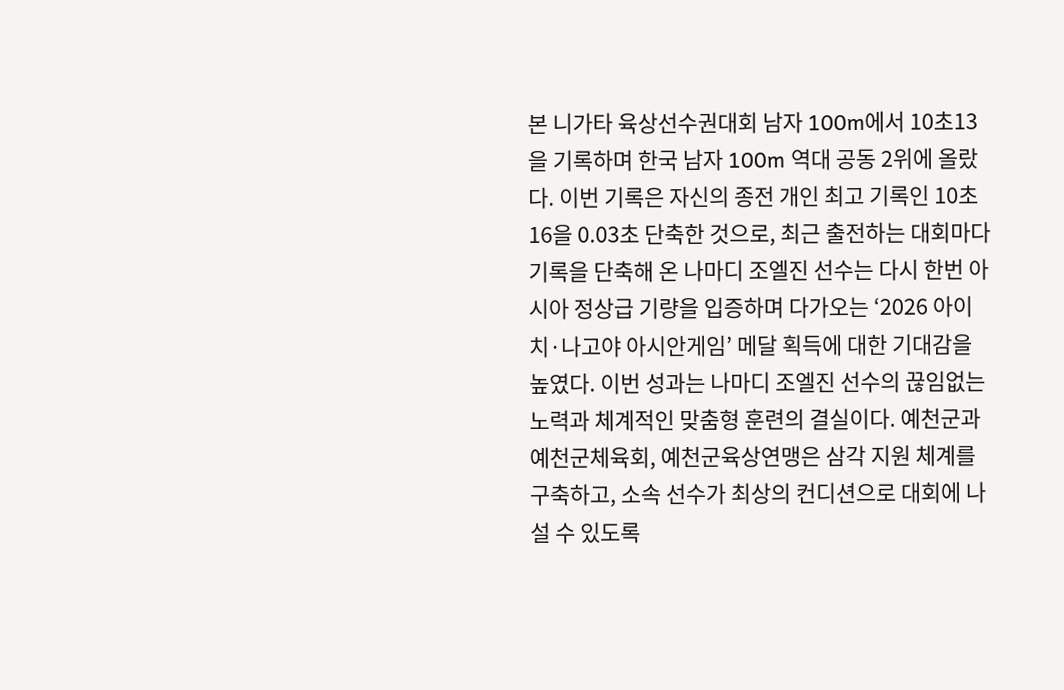본 니가타 육상선수권대회 남자 100m에서 10초13을 기록하며 한국 남자 100m 역대 공동 2위에 올랐다. 이번 기록은 자신의 종전 개인 최고 기록인 10초16을 0.03초 단축한 것으로, 최근 출전하는 대회마다 기록을 단축해 온 나마디 조엘진 선수는 다시 한번 아시아 정상급 기량을 입증하며 다가오는 ‘2026 아이치·나고야 아시안게임’ 메달 획득에 대한 기대감을 높였다. 이번 성과는 나마디 조엘진 선수의 끊임없는 노력과 체계적인 맞춤형 훈련의 결실이다. 예천군과 예천군체육회, 예천군육상연맹은 삼각 지원 체계를 구축하고, 소속 선수가 최상의 컨디션으로 대회에 나설 수 있도록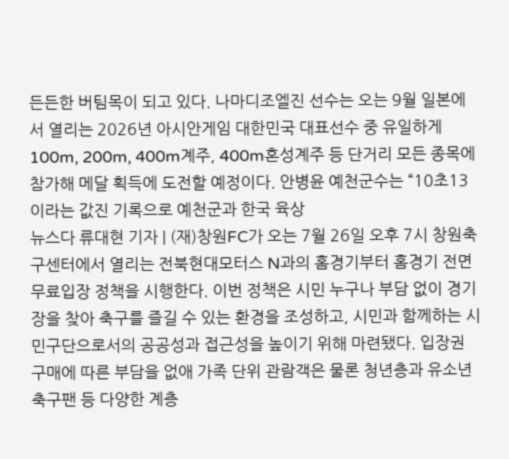든든한 버팀목이 되고 있다. 나마디조엘진 선수는 오는 9월 일본에서 열리는 2026년 아시안게임 대한민국 대표선수 중 유일하게 100m, 200m, 400m계주, 400m혼성계주 등 단거리 모든 종목에 참가해 메달 획득에 도전할 예정이다. 안병윤 예천군수는 “10초13이라는 값진 기록으로 예천군과 한국 육상
뉴스다 류대현 기자 | (재)창원FC가 오는 7월 26일 오후 7시 창원축구센터에서 열리는 전북현대모터스 N과의 홈경기부터 홈경기 전면 무료입장 정책을 시행한다. 이번 정책은 시민 누구나 부담 없이 경기장을 찾아 축구를 즐길 수 있는 환경을 조성하고, 시민과 함께하는 시민구단으로서의 공공성과 접근성을 높이기 위해 마련됐다. 입장권 구매에 따른 부담을 없애 가족 단위 관람객은 물론 청년층과 유소년 축구팬 등 다양한 계층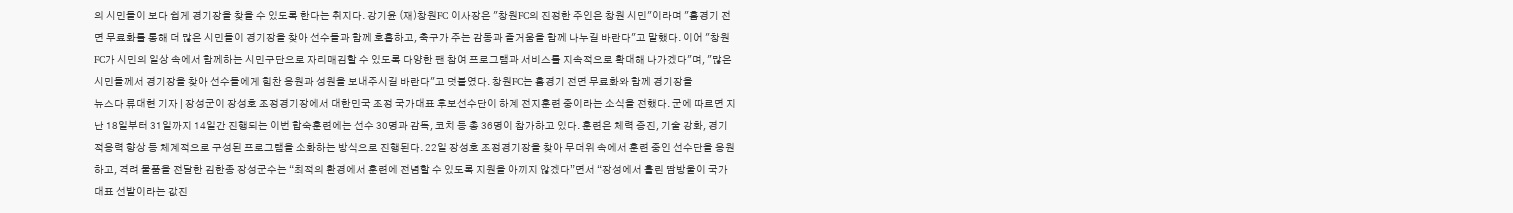의 시민들이 보다 쉽게 경기장을 찾을 수 있도록 한다는 취지다. 강기윤 (재)창원FC 이사장은 "창원FC의 진정한 주인은 창원 시민"이라며 "홈경기 전면 무료화를 통해 더 많은 시민들이 경기장을 찾아 선수들과 함께 호흡하고, 축구가 주는 감동과 즐거움을 함께 나누길 바란다"고 말했다. 이어 "창원FC가 시민의 일상 속에서 함께하는 시민구단으로 자리매김할 수 있도록 다양한 팬 참여 프로그램과 서비스를 지속적으로 확대해 나가겠다"며, "많은 시민들께서 경기장을 찾아 선수들에게 힘찬 응원과 성원을 보내주시길 바란다"고 덧붙였다. 창원FC는 홈경기 전면 무료화와 함께 경기장을
뉴스다 류대현 기자 | 장성군이 장성호 조정경기장에서 대한민국 조정 국가대표 후보선수단이 하계 전지훈련 중이라는 소식을 전했다. 군에 따르면 지난 18일부터 31일까지 14일간 진행되는 이번 합숙훈련에는 선수 30명과 감독, 코치 등 총 36명이 참가하고 있다. 훈련은 체력 증진, 기술 강화, 경기 적응력 향상 등 체계적으로 구성된 프로그램을 소화하는 방식으로 진행된다. 22일 장성호 조정경기장을 찾아 무더위 속에서 훈련 중인 선수단을 응원하고, 격려 물품을 전달한 김한종 장성군수는 “최적의 환경에서 훈련에 전념할 수 있도록 지원을 아끼지 않겠다”면서 “장성에서 흘린 땀방울이 국가대표 선발이라는 값진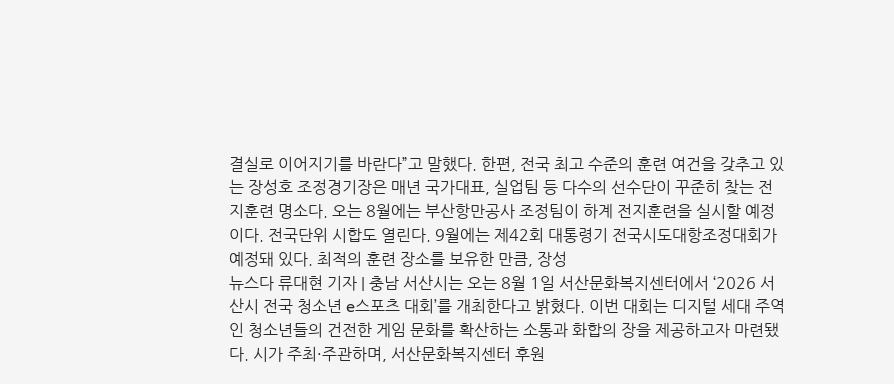결실로 이어지기를 바란다”고 말했다. 한편, 전국 최고 수준의 훈련 여건을 갖추고 있는 장성호 조정경기장은 매년 국가대표, 실업팀 등 다수의 선수단이 꾸준히 찾는 전지훈련 명소다. 오는 8월에는 부산항만공사 조정팀이 하계 전지훈련을 실시할 예정이다. 전국단위 시합도 열린다. 9월에는 제42회 대통령기 전국시도대항조정대회가 예정돼 있다. 최적의 훈련 장소를 보유한 만큼, 장성
뉴스다 류대현 기자 | 충남 서산시는 오는 8월 1일 서산문화복지센터에서 ‘2026 서산시 전국 청소년 e스포츠 대회’를 개최한다고 밝혔다. 이번 대회는 디지털 세대 주역인 청소년들의 건전한 게임 문화를 확산하는 소통과 화합의 장을 제공하고자 마련됐다. 시가 주최·주관하며, 서산문화복지센터 후원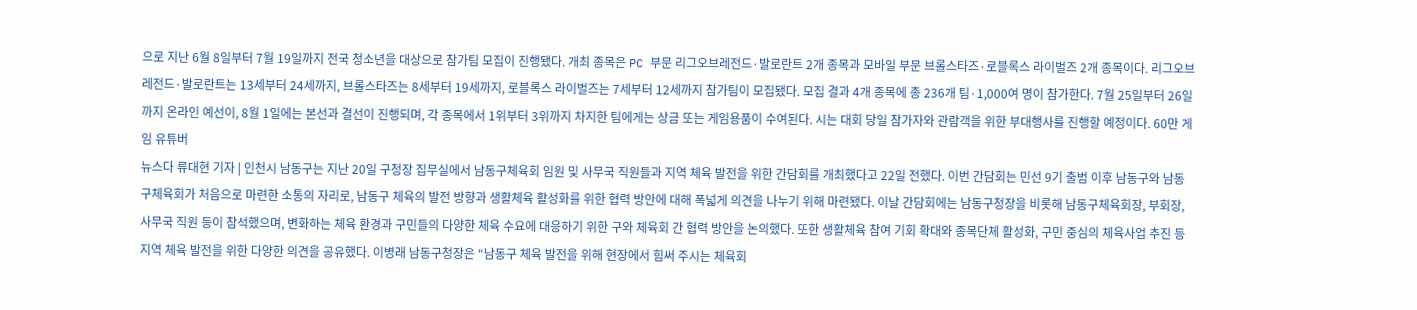으로 지난 6월 8일부터 7월 19일까지 전국 청소년을 대상으로 참가팀 모집이 진행됐다. 개최 종목은 PC 부문 리그오브레전드·발로란트 2개 종목과 모바일 부문 브롤스타즈·로블록스 라이벌즈 2개 종목이다. 리그오브레전드·발로란트는 13세부터 24세까지, 브롤스타즈는 8세부터 19세까지, 로블록스 라이벌즈는 7세부터 12세까지 참가팀이 모집됐다. 모집 결과 4개 종목에 총 236개 팀·1,000여 명이 참가한다. 7월 25일부터 26일까지 온라인 예선이, 8월 1일에는 본선과 결선이 진행되며, 각 종목에서 1위부터 3위까지 차지한 팀에게는 상금 또는 게임용품이 수여된다. 시는 대회 당일 참가자와 관람객을 위한 부대행사를 진행할 예정이다. 60만 게임 유튜버
뉴스다 류대현 기자 | 인천시 남동구는 지난 20일 구청장 집무실에서 남동구체육회 임원 및 사무국 직원들과 지역 체육 발전을 위한 간담회를 개최했다고 22일 전했다. 이번 간담회는 민선 9기 출범 이후 남동구와 남동구체육회가 처음으로 마련한 소통의 자리로, 남동구 체육의 발전 방향과 생활체육 활성화를 위한 협력 방안에 대해 폭넓게 의견을 나누기 위해 마련됐다. 이날 간담회에는 남동구청장을 비롯해 남동구체육회장, 부회장, 사무국 직원 등이 참석했으며, 변화하는 체육 환경과 구민들의 다양한 체육 수요에 대응하기 위한 구와 체육회 간 협력 방안을 논의했다. 또한 생활체육 참여 기회 확대와 종목단체 활성화, 구민 중심의 체육사업 추진 등 지역 체육 발전을 위한 다양한 의견을 공유했다. 이병래 남동구청장은 “남동구 체육 발전을 위해 현장에서 힘써 주시는 체육회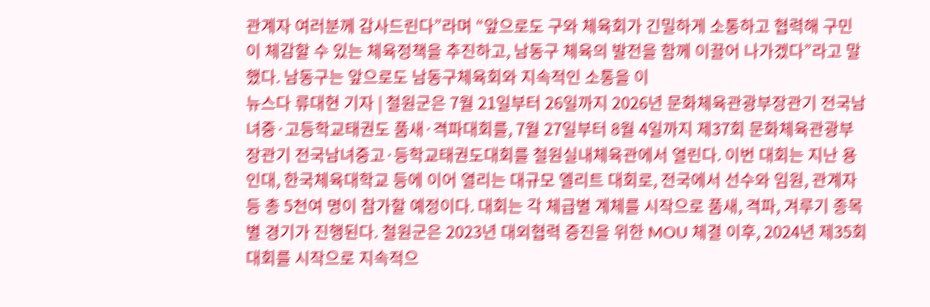관계자 여러분께 감사드린다”라며 “앞으로도 구와 체육회가 긴밀하게 소통하고 협력해 구민이 체감할 수 있는 체육정책을 추진하고, 남동구 체육의 발전을 함께 이끌어 나가겠다”라고 말했다. 남동구는 앞으로도 남동구체육회와 지속적인 소통을 이
뉴스다 류대현 기자 | 철원군은 7월 21일부터 26일까지 2026년 문화체육관광부장관기 전국남녀중·고등학교태권도 품새·격파대회를, 7월 27일부터 8월 4일까지 제37회 문화체육관광부장관기 전국남녀중고·등학교태권도대회를 철원실내체육관에서 열린다. 이번 대회는 지난 용인대, 한국체육대학교 등에 이어 열리는 대규모 엘리트 대회로, 전국에서 선수와 임원, 관계자 등 총 5천여 명이 참가할 예정이다. 대회는 각 체급별 계체를 시작으로 품새, 격파, 겨루기 종목별 경기가 진행된다. 철원군은 2023년 대외협력 증진을 위한 MOU 체결 이후, 2024년 제35회 대회를 시작으로 지속적으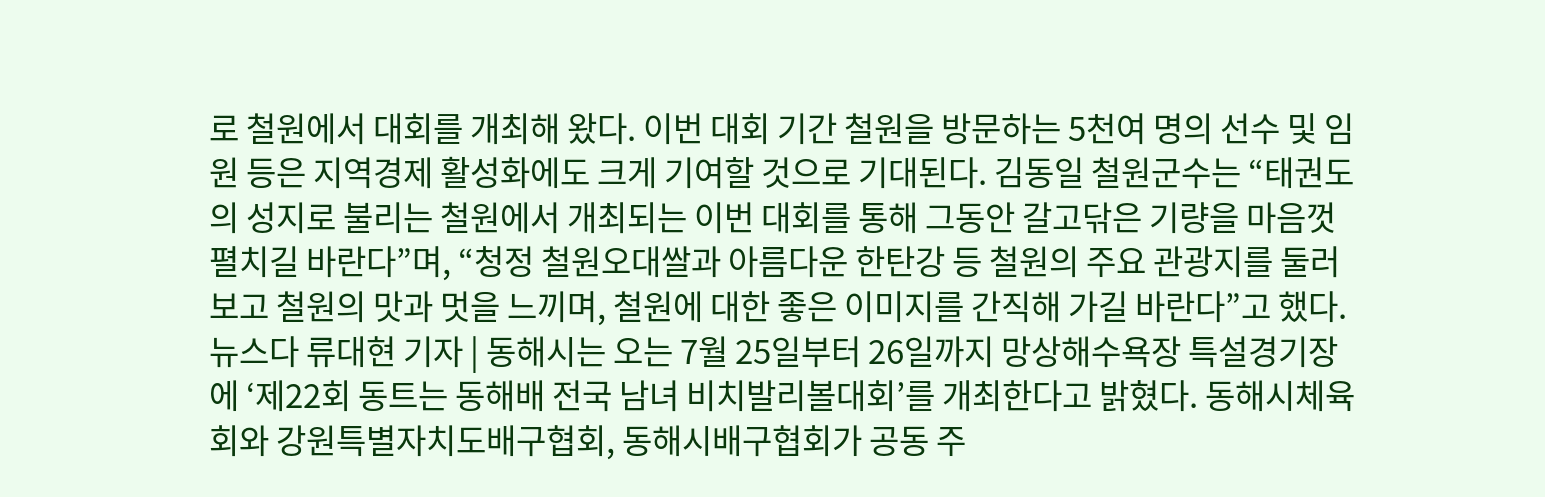로 철원에서 대회를 개최해 왔다. 이번 대회 기간 철원을 방문하는 5천여 명의 선수 및 임원 등은 지역경제 활성화에도 크게 기여할 것으로 기대된다. 김동일 철원군수는 “태권도의 성지로 불리는 철원에서 개최되는 이번 대회를 통해 그동안 갈고닦은 기량을 마음껏 펼치길 바란다”며, “청정 철원오대쌀과 아름다운 한탄강 등 철원의 주요 관광지를 둘러보고 철원의 맛과 멋을 느끼며, 철원에 대한 좋은 이미지를 간직해 가길 바란다”고 했다.
뉴스다 류대현 기자 | 동해시는 오는 7월 25일부터 26일까지 망상해수욕장 특설경기장에 ‘제22회 동트는 동해배 전국 남녀 비치발리볼대회’를 개최한다고 밝혔다. 동해시체육회와 강원특별자치도배구협회, 동해시배구협회가 공동 주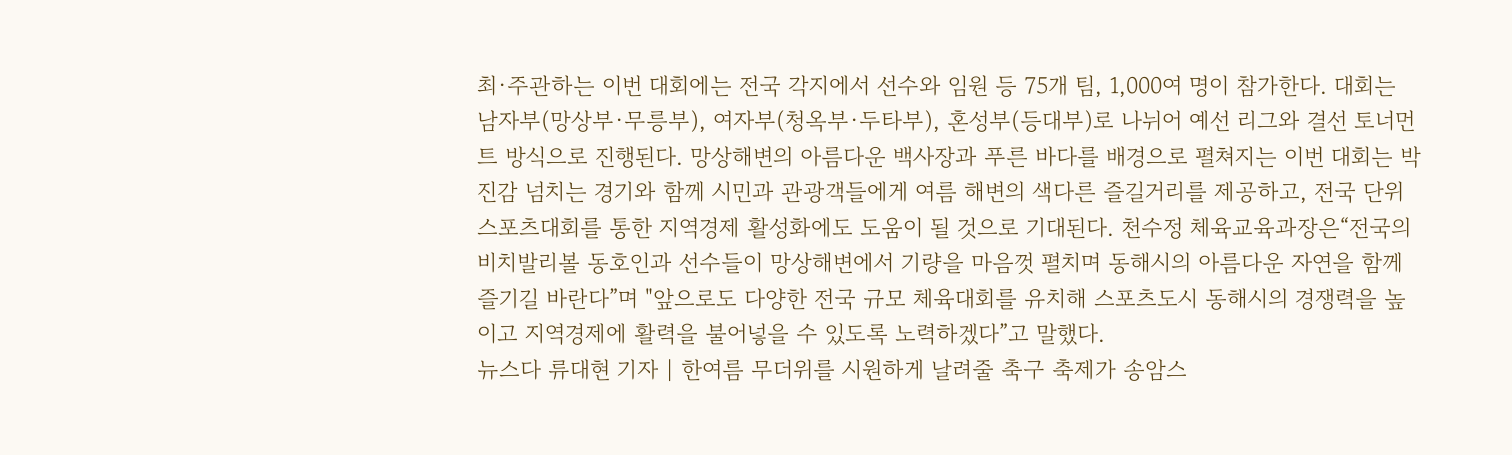최·주관하는 이번 대회에는 전국 각지에서 선수와 임원 등 75개 팀, 1,000여 명이 참가한다. 대회는 남자부(망상부·무릉부), 여자부(청옥부·두타부), 혼성부(등대부)로 나뉘어 예선 리그와 결선 토너먼트 방식으로 진행된다. 망상해변의 아름다운 백사장과 푸른 바다를 배경으로 펼쳐지는 이번 대회는 박진감 넘치는 경기와 함께 시민과 관광객들에게 여름 해변의 색다른 즐길거리를 제공하고, 전국 단위 스포츠대회를 통한 지역경제 활성화에도 도움이 될 것으로 기대된다. 천수정 체육교육과장은“전국의 비치발리볼 동호인과 선수들이 망상해변에서 기량을 마음껏 펼치며 동해시의 아름다운 자연을 함께 즐기길 바란다”며 "앞으로도 다양한 전국 규모 체육대회를 유치해 스포츠도시 동해시의 경쟁력을 높이고 지역경제에 활력을 불어넣을 수 있도록 노력하겠다”고 말했다.
뉴스다 류대현 기자 | 한여름 무더위를 시원하게 날려줄 축구 축제가 송암스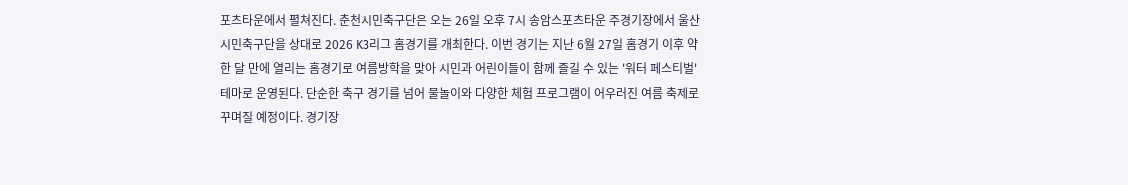포츠타운에서 펼쳐진다. 춘천시민축구단은 오는 26일 오후 7시 송암스포츠타운 주경기장에서 울산시민축구단을 상대로 2026 K3리그 홈경기를 개최한다. 이번 경기는 지난 6월 27일 홈경기 이후 약 한 달 만에 열리는 홈경기로 여름방학을 맞아 시민과 어린이들이 함께 즐길 수 있는 '워터 페스티벌' 테마로 운영된다. 단순한 축구 경기를 넘어 물놀이와 다양한 체험 프로그램이 어우러진 여름 축제로 꾸며질 예정이다. 경기장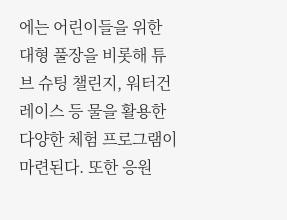에는 어린이들을 위한 대형 풀장을 비롯해 튜브 슈팅 챌린지, 워터건 레이스 등 물을 활용한 다양한 체험 프로그램이 마련된다. 또한 응원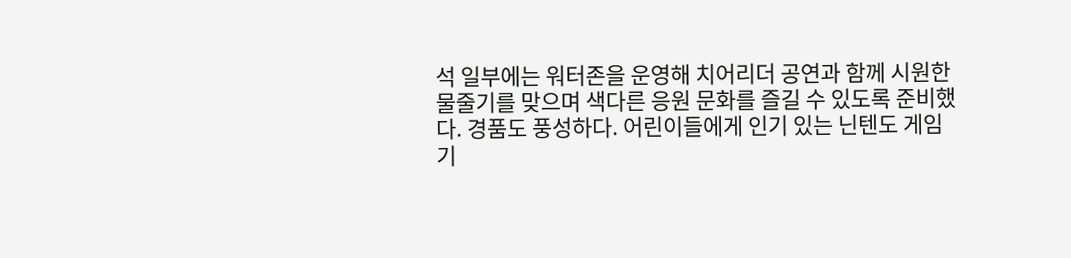석 일부에는 워터존을 운영해 치어리더 공연과 함께 시원한 물줄기를 맞으며 색다른 응원 문화를 즐길 수 있도록 준비했다. 경품도 풍성하다. 어린이들에게 인기 있는 닌텐도 게임기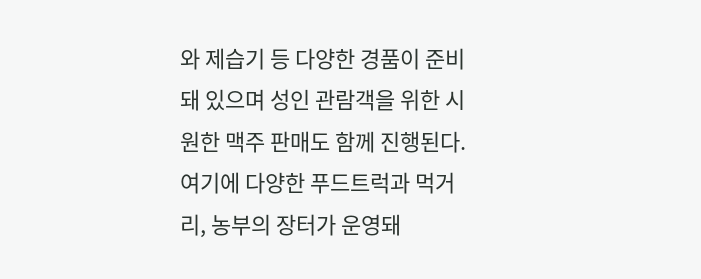와 제습기 등 다양한 경품이 준비돼 있으며 성인 관람객을 위한 시원한 맥주 판매도 함께 진행된다. 여기에 다양한 푸드트럭과 먹거리, 농부의 장터가 운영돼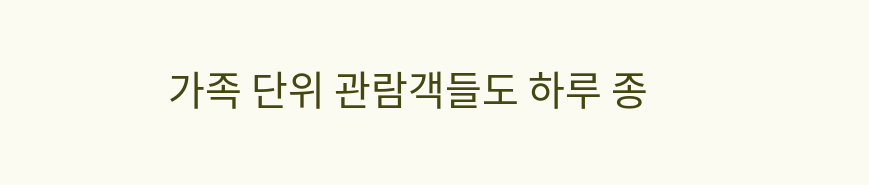가족 단위 관람객들도 하루 종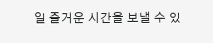일 즐거운 시간을 보낼 수 있